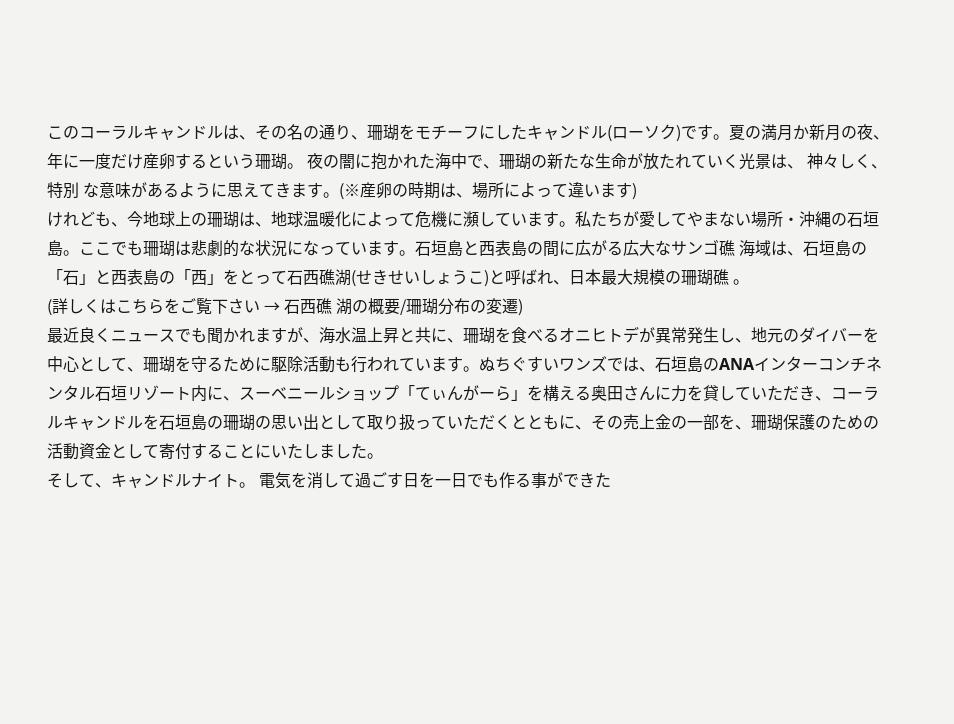このコーラルキャンドルは、その名の通り、珊瑚をモチーフにしたキャンドル(ローソク)です。夏の満月か新月の夜、年に一度だけ産卵するという珊瑚。 夜の闇に抱かれた海中で、珊瑚の新たな生命が放たれていく光景は、 神々しく、特別 な意味があるように思えてきます。(※産卵の時期は、場所によって違います)
けれども、今地球上の珊瑚は、地球温暖化によって危機に瀕しています。私たちが愛してやまない場所・沖縄の石垣島。ここでも珊瑚は悲劇的な状況になっています。石垣島と西表島の間に広がる広大なサンゴ礁 海域は、石垣島の「石」と西表島の「西」をとって石西礁湖(せきせいしょうこ)と呼ばれ、日本最大規模の珊瑚礁 。
(詳しくはこちらをご覧下さい → 石西礁 湖の概要/珊瑚分布の変遷)
最近良くニュースでも聞かれますが、海水温上昇と共に、珊瑚を食べるオニヒトデが異常発生し、地元のダイバーを中心として、珊瑚を守るために駆除活動も行われています。ぬちぐすいワンズでは、石垣島のANAインターコンチネンタル石垣リゾート内に、スーベニールショップ「てぃんがーら」を構える奥田さんに力を貸していただき、コーラルキャンドルを石垣島の珊瑚の思い出として取り扱っていただくとともに、その売上金の一部を、珊瑚保護のための活動資金として寄付することにいたしました。
そして、キャンドルナイト。 電気を消して過ごす日を一日でも作る事ができた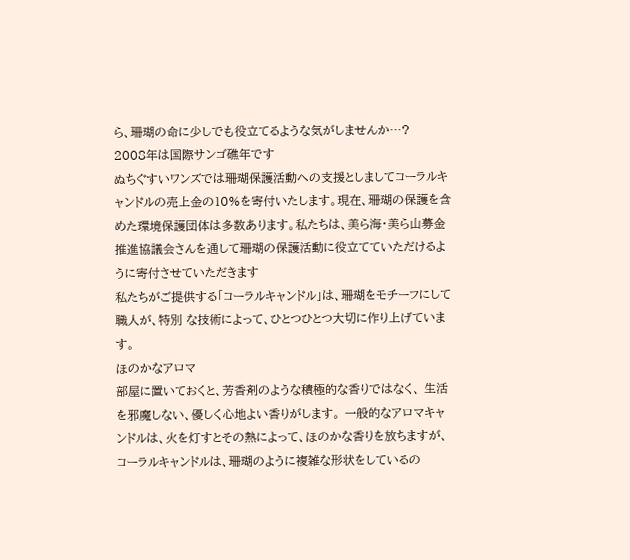ら、珊瑚の命に少しでも役立てるような気がしませんか…?
2008年は国際サンゴ礁年です
ぬちぐすいワンズでは珊瑚保護活動への支援としましてコーラルキャンドルの売上金の10%を寄付いたします。現在、珊瑚の保護を含めた環境保護団体は多数あります。私たちは、美ら海・美ら山募金推進協議会さんを通して珊瑚の保護活動に役立てていただけるように寄付させていただきます
私たちがご提供する「コーラルキャンドル」は、珊瑚をモチーフにして 職人が、特別 な技術によって、ひとつひとつ大切に作り上げています。
ほのかなアロマ
部屋に置いておくと、芳香剤のような積極的な香りではなく、 生活を邪魔しない、優しく心地よい香りがします。 一般的なアロマキャンドルは、火を灯すとその熱によって、ほのかな香りを放ちますが、 コーラルキャンドルは、珊瑚のように複雑な形状をしているの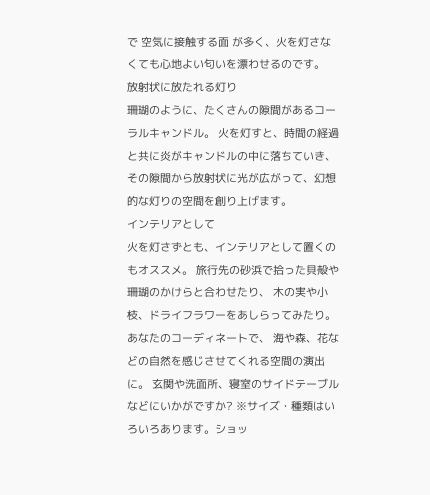で 空気に接触する面 が多く、火を灯さなくても心地よい匂いを漂わせるのです。
放射状に放たれる灯り
珊瑚のように、たくさんの隙間があるコーラルキャンドル。 火を灯すと、時間の経過と共に炎がキャンドルの中に落ちていき、 その隙間から放射状に光が広がって、幻想的な灯りの空間を創り上げます。
インテリアとして
火を灯さずとも、インテリアとして置くのもオススメ。 旅行先の砂浜で拾った貝殻や珊瑚のかけらと合わせたり、 木の実や小枝、ドライフラワーをあしらってみたり。 あなたのコーディネートで、 海や森、花などの自然を感じさせてくれる空間の演出に。 玄関や洗面所、寝室のサイドテーブルなどにいかがですか? ※サイズ・種類はいろいろあります。ショッ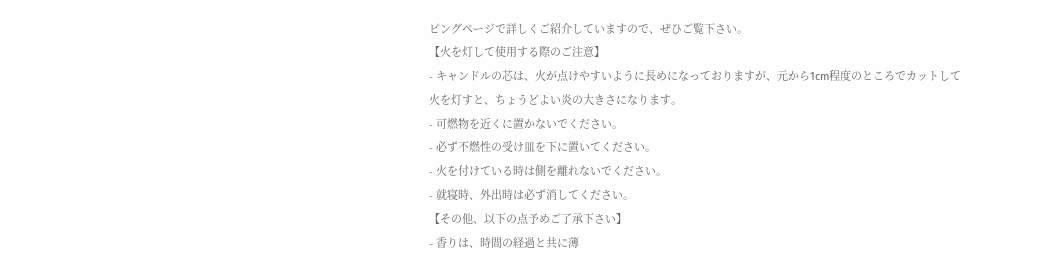ピングページで詳しくご紹介していますので、ぜひご覧下さい。
【火を灯して使用する際のご注意】
- キャンドルの芯は、火が点けやすいように長めになっておりますが、元から1cm程度のところでカットして火を灯すと、ちょうどよい炎の大きさになります。
- 可燃物を近くに置かないでください。
- 必ず不燃性の受け皿を下に置いてください。
- 火を付けている時は側を離れないでください。
- 就寝時、外出時は必ず消してください。
【その他、以下の点予めご了承下さい】
- 香りは、時間の経過と共に薄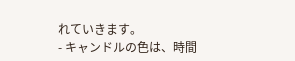れていきます。
- キャンドルの色は、時間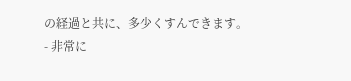の経過と共に、多少くすんできます。
- 非常に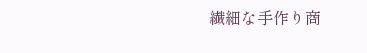繊細な手作り商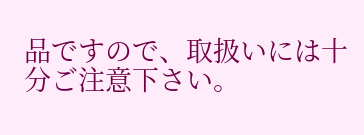品ですので、取扱いには十分ご注意下さい。